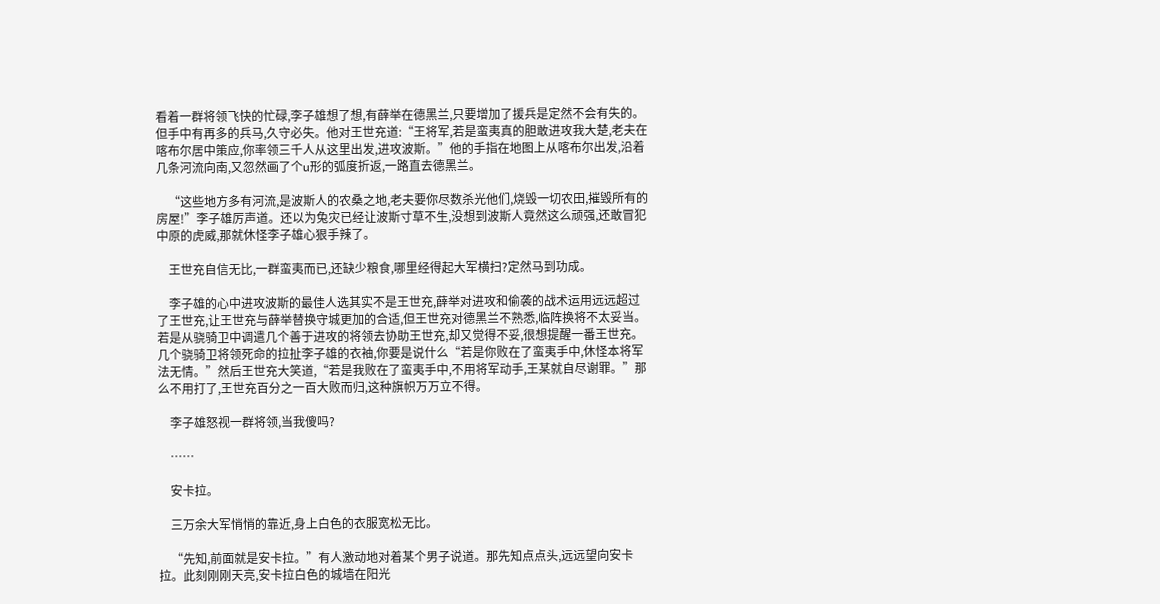看着一群将领飞快的忙碌,李子雄想了想,有薛举在德黑兰,只要增加了援兵是定然不会有失的。但手中有再多的兵马,久守必失。他对王世充道:“王将军,若是蛮夷真的胆敢进攻我大楚,老夫在喀布尔居中策应,你率领三千人从这里出发,进攻波斯。”他的手指在地图上从喀布尔出发,沿着几条河流向南,又忽然画了个u形的弧度折返,一路直去德黑兰。

    “这些地方多有河流,是波斯人的农桑之地,老夫要你尽数杀光他们,烧毁一切农田,摧毁所有的房屋!”李子雄厉声道。还以为兔灾已经让波斯寸草不生,没想到波斯人竟然这么顽强,还敢冒犯中原的虎威,那就休怪李子雄心狠手辣了。

    王世充自信无比,一群蛮夷而已,还缺少粮食,哪里经得起大军横扫?定然马到功成。

    李子雄的心中进攻波斯的最佳人选其实不是王世充,薛举对进攻和偷袭的战术运用远远超过了王世充,让王世充与薛举替换守城更加的合适,但王世充对德黑兰不熟悉,临阵换将不太妥当。若是从骁骑卫中调遣几个善于进攻的将领去协助王世充,却又觉得不妥,很想提醒一番王世充。几个骁骑卫将领死命的拉扯李子雄的衣袖,你要是说什么“若是你败在了蛮夷手中,休怪本将军法无情。”然后王世充大笑道,“若是我败在了蛮夷手中,不用将军动手,王某就自尽谢罪。”那么不用打了,王世充百分之一百大败而归,这种旗帜万万立不得。

    李子雄怒视一群将领,当我傻吗?

    ……

    安卡拉。

    三万余大军悄悄的靠近,身上白色的衣服宽松无比。

    “先知,前面就是安卡拉。”有人激动地对着某个男子说道。那先知点点头,远远望向安卡拉。此刻刚刚天亮,安卡拉白色的城墙在阳光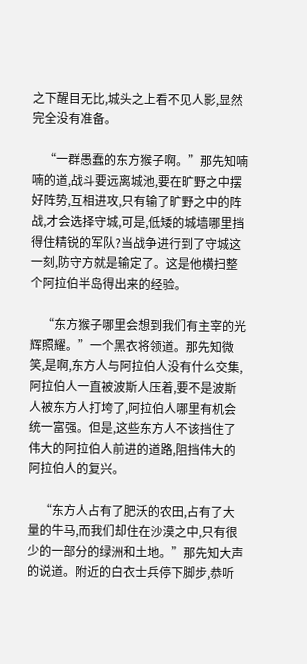之下醒目无比,城头之上看不见人影,显然完全没有准备。

    “一群愚蠢的东方猴子啊。”那先知喃喃的道,战斗要远离城池,要在旷野之中摆好阵势,互相进攻,只有输了旷野之中的阵战,才会选择守城,可是,低矮的城墙哪里挡得住精锐的军队?当战争进行到了守城这一刻,防守方就是输定了。这是他横扫整个阿拉伯半岛得出来的经验。

    “东方猴子哪里会想到我们有主宰的光辉照耀。”一个黑衣将领道。那先知微笑,是啊,东方人与阿拉伯人没有什么交集,阿拉伯人一直被波斯人压着,要不是波斯人被东方人打垮了,阿拉伯人哪里有机会统一富强。但是,这些东方人不该挡住了伟大的阿拉伯人前进的道路,阻挡伟大的阿拉伯人的复兴。

    “东方人占有了肥沃的农田,占有了大量的牛马,而我们却住在沙漠之中,只有很少的一部分的绿洲和土地。”那先知大声的说道。附近的白衣士兵停下脚步,恭听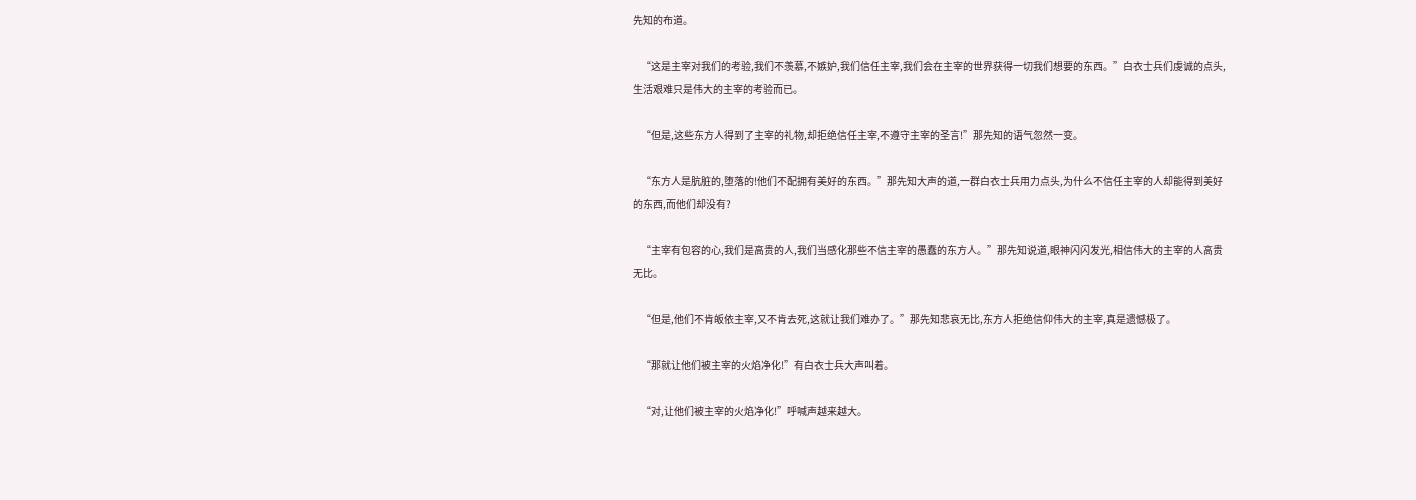先知的布道。

    “这是主宰对我们的考验,我们不羡慕,不嫉妒,我们信任主宰,我们会在主宰的世界获得一切我们想要的东西。”白衣士兵们虔诚的点头,生活艰难只是伟大的主宰的考验而已。

    “但是,这些东方人得到了主宰的礼物,却拒绝信任主宰,不遵守主宰的圣言!”那先知的语气忽然一变。

    “东方人是肮脏的,堕落的!他们不配拥有美好的东西。”那先知大声的道,一群白衣士兵用力点头,为什么不信任主宰的人却能得到美好的东西,而他们却没有?

    “主宰有包容的心,我们是高贵的人,我们当感化那些不信主宰的愚蠢的东方人。”那先知说道,眼神闪闪发光,相信伟大的主宰的人高贵无比。

    “但是,他们不肯皈依主宰,又不肯去死,这就让我们难办了。”那先知悲哀无比,东方人拒绝信仰伟大的主宰,真是遗憾极了。

    “那就让他们被主宰的火焰净化!”有白衣士兵大声叫着。

    “对,让他们被主宰的火焰净化!”呼喊声越来越大。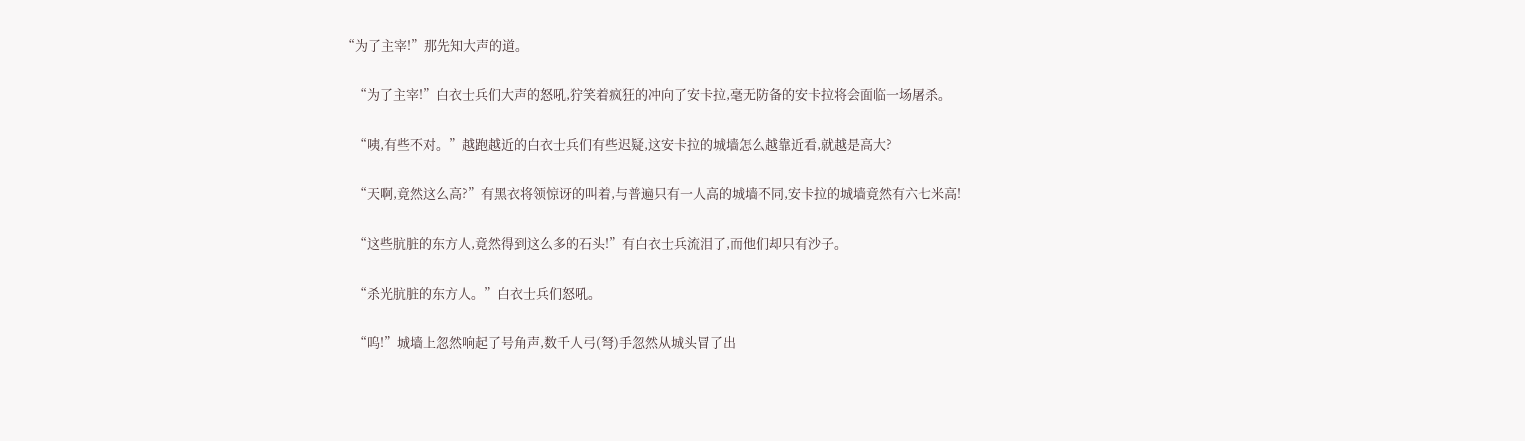“为了主宰!”那先知大声的道。

    “为了主宰!”白衣士兵们大声的怒吼,狞笑着疯狂的冲向了安卡拉,毫无防备的安卡拉将会面临一场屠杀。

    “咦,有些不对。”越跑越近的白衣士兵们有些迟疑,这安卡拉的城墙怎么越靠近看,就越是高大?

    “天啊,竟然这么高?”有黑衣将领惊讶的叫着,与普遍只有一人高的城墙不同,安卡拉的城墙竟然有六七米高!

    “这些肮脏的东方人,竟然得到这么多的石头!”有白衣士兵流泪了,而他们却只有沙子。

    “杀光肮脏的东方人。”白衣士兵们怒吼。

    “呜!”城墙上忽然响起了号角声,数千人弓(弩)手忽然从城头冒了出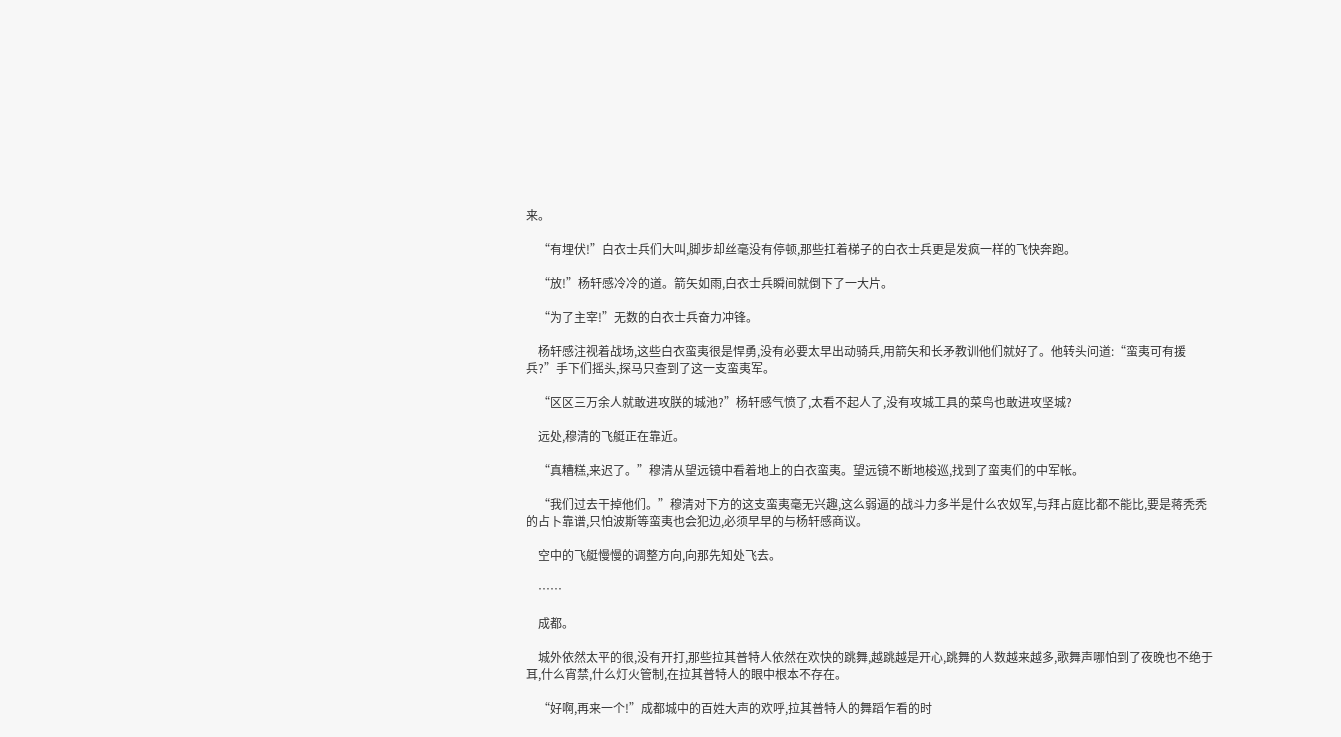来。

    “有埋伏!”白衣士兵们大叫,脚步却丝毫没有停顿,那些扛着梯子的白衣士兵更是发疯一样的飞快奔跑。

    “放!”杨轩感冷冷的道。箭矢如雨,白衣士兵瞬间就倒下了一大片。

    “为了主宰!”无数的白衣士兵奋力冲锋。

    杨轩感注视着战场,这些白衣蛮夷很是悍勇,没有必要太早出动骑兵,用箭矢和长矛教训他们就好了。他转头问道:“蛮夷可有援兵?”手下们摇头,探马只查到了这一支蛮夷军。

    “区区三万余人就敢进攻朕的城池?”杨轩感气愤了,太看不起人了,没有攻城工具的菜鸟也敢进攻坚城?

    远处,穆清的飞艇正在靠近。

    “真糟糕,来迟了。”穆清从望远镜中看着地上的白衣蛮夷。望远镜不断地梭巡,找到了蛮夷们的中军帐。

    “我们过去干掉他们。”穆清对下方的这支蛮夷毫无兴趣,这么弱逼的战斗力多半是什么农奴军,与拜占庭比都不能比,要是蒋秃秃的占卜靠谱,只怕波斯等蛮夷也会犯边,必须早早的与杨轩感商议。

    空中的飞艇慢慢的调整方向,向那先知处飞去。

    ……

    成都。

    城外依然太平的很,没有开打,那些拉其普特人依然在欢快的跳舞,越跳越是开心,跳舞的人数越来越多,歌舞声哪怕到了夜晚也不绝于耳,什么宵禁,什么灯火管制,在拉其普特人的眼中根本不存在。

    “好啊,再来一个!”成都城中的百姓大声的欢呼,拉其普特人的舞蹈乍看的时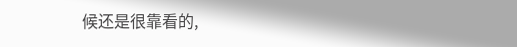候还是很靠看的,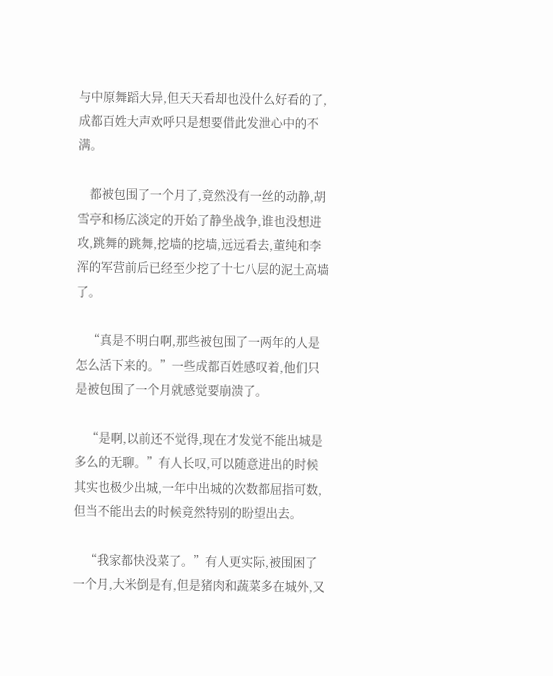与中原舞蹈大异,但天天看却也没什么好看的了,成都百姓大声欢呼只是想要借此发泄心中的不满。

    都被包围了一个月了,竟然没有一丝的动静,胡雪亭和杨広淡定的开始了静坐战争,谁也没想进攻,跳舞的跳舞,挖墙的挖墙,远远看去,董纯和李浑的军营前后已经至少挖了十七八层的泥土高墙了。

    “真是不明白啊,那些被包围了一两年的人是怎么活下来的。”一些成都百姓感叹着,他们只是被包围了一个月就感觉要崩溃了。

    “是啊,以前还不觉得,现在才发觉不能出城是多么的无聊。”有人长叹,可以随意进出的时候其实也极少出城,一年中出城的次数都屈指可数,但当不能出去的时候竟然特别的盼望出去。

    “我家都快没菜了。”有人更实际,被围困了一个月,大米倒是有,但是猪肉和蔬菜多在城外,又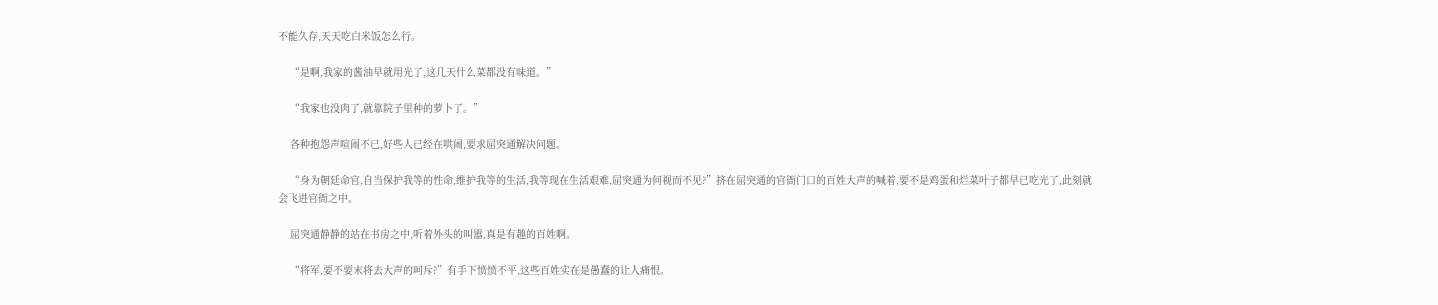不能久存,天天吃白米饭怎么行。

    “是啊,我家的酱油早就用光了,这几天什么菜都没有味道。”

    “我家也没肉了,就靠院子里种的萝卜了。”

    各种抱怨声喧闹不已,好些人已经在哄闹,要求屈突通解决问题。

    “身为朝廷命官,自当保护我等的性命,维护我等的生活,我等现在生活艰难,屈突通为何视而不见?”挤在屈突通的官衙门口的百姓大声的喊着,要不是鸡蛋和烂菜叶子都早已吃光了,此刻就会飞进官衙之中。

    屈突通静静的站在书房之中,听着外头的叫嚣,真是有趣的百姓啊。

    “将军,要不要末将去大声的呵斥?”有手下愤愤不平,这些百姓实在是愚蠢的让人痛恨。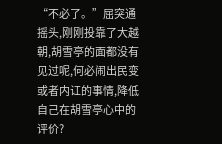“不必了。”屈突通摇头,刚刚投靠了大越朝,胡雪亭的面都没有见过呢,何必闹出民变或者内讧的事情,降低自己在胡雪亭心中的评价?